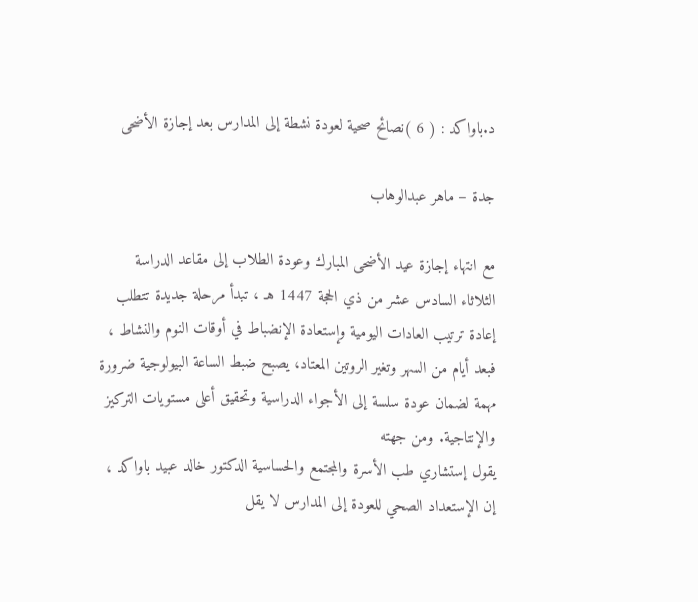د.باواكد : ( 6 )نصائح صحية لعودة نشطة إلى المدارس بعد إجازة الأضحى

جدة – ماهر عبدالوهاب

مع انتهاء إجازة عيد الأضحى المبارك وعودة الطلاب إلى مقاعد الدراسة الثلاثاء السادس عشر من ذي الحجة 1447 هـ ، تبدأ مرحلة جديدة تتطلب إعادة ترتيب العادات اليومية وإستعادة الإنضباط في أوقات النوم والنشاط ، فبعد أيام من السهر وتغير الروتين المعتاد، يصبح ضبط الساعة البيولوجية ضرورة مهمة لضمان عودة سلسة إلى الأجواء الدراسية وتحقيق أعلى مستويات التركيز والإنتاجية. ومن جهته
يقول إستشاري طب الأسرة والمجتمع والحساسية الدكتور خالد عبيد باواكد ، إن الإستعداد الصحي للعودة إلى المدارس لا يقل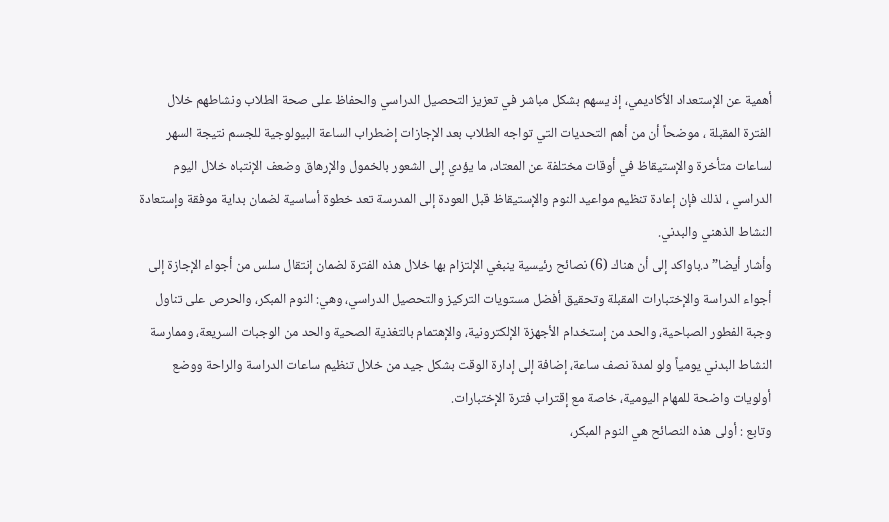أهمية عن الإستعداد الأكاديمي، إذ يسهم بشكل مباشر في تعزيز التحصيل الدراسي والحفاظ على صحة الطلاب ونشاطهم خلال الفترة المقبلة ، موضحاً أن من أهم التحديات التي تواجه الطلاب بعد الإجازات إضطراب الساعة البيولوجية للجسم نتيجة السهر لساعات متأخرة والإستيقاظ في أوقات مختلفة عن المعتاد، ما يؤدي إلى الشعور بالخمول والإرهاق وضعف الإنتباه خلال اليوم الدراسي ، لذلك فإن إعادة تنظيم مواعيد النوم والإستيقاظ قبل العودة إلى المدرسة تعد خطوة أساسية لضمان بداية موفقة وإستعادة النشاط الذهني والبدني.
وأشار أيضا” د.باواكد إلى أن هناك (6) نصائح رئيسية ينبغي الإلتزام بها خلال هذه الفترة لضمان إنتقال سلس من أجواء الإجازة إلى أجواء الدراسة والإختبارات المقبلة وتحقيق أفضل مستويات التركيز والتحصيل الدراسي، وهي: النوم المبكر، والحرص على تناول وجبة الفطور الصباحية، والحد من إستخدام الأجهزة الإلكترونية، والإهتمام بالتغذية الصحية والحد من الوجبات السريعة، وممارسة النشاط البدني يومياً ولو لمدة نصف ساعة، إضافة إلى إدارة الوقت بشكل جيد من خلال تنظيم ساعات الدراسة والراحة ووضع أولويات واضحة للمهام اليومية، خاصة مع إقتراب فترة الإختبارات.
وتابع : أولى هذه النصائح هي النوم المبكر،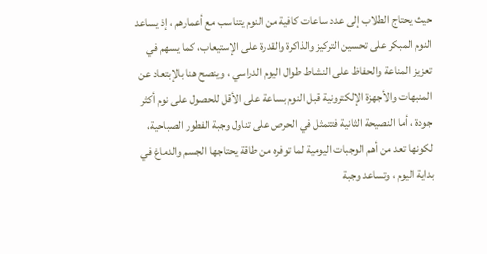حيث يحتاج الطلاب إلى عدد ساعات كافية من النوم يتناسب مع أعمارهم ، إذ يساعد النوم المبكر على تحسين التركيز والذاكرة والقدرة على الإستيعاب، كما يسهم في تعزيز المناعة والحفاظ على النشاط طوال اليوم الدراسي ، وينصح هنا بالإبتعاد عن المنبهات والأجهزة الإلكترونية قبل النوم بساعة على الأقل للحصول على نوم أكثر جودة ، أما النصيحة الثانية فتتمثل في الحرص على تناول وجبة الفطور الصباحية، لكونها تعد من أهم الوجبات اليومية لما توفره من طاقة يحتاجها الجسم والدماغ في بداية اليوم ، وتساعد وجبة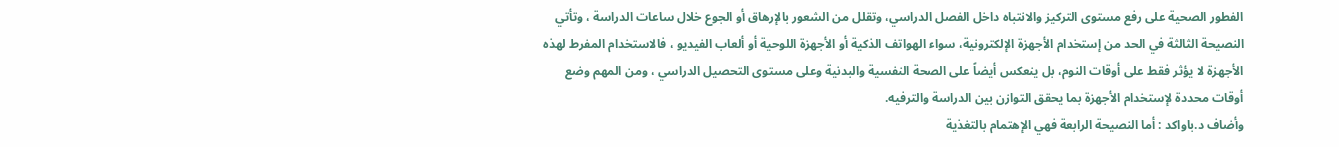الفطور الصحية على رفع مستوى التركيز والانتباه داخل الفصل الدراسي، وتقلل من الشعور بالإرهاق أو الجوع خلال ساعات الدراسة ، وتأتي النصيحة الثالثة في الحد من إستخدام الأجهزة الإلكترونية، سواء الهواتف الذكية أو الأجهزة اللوحية أو ألعاب الفيديو ، فالاستخدام المفرط لهذه الأجهزة لا يؤثر فقط على أوقات النوم، بل ينعكس أيضاً على الصحة النفسية والبدنية وعلى مستوى التحصيل الدراسي ، ومن المهم وضع أوقات محددة لإستخدام الأجهزة بما يحقق التوازن بين الدراسة والترفيه.
وأضاف د.باواكد : أما النصيحة الرابعة فهي الإهتمام بالتغذية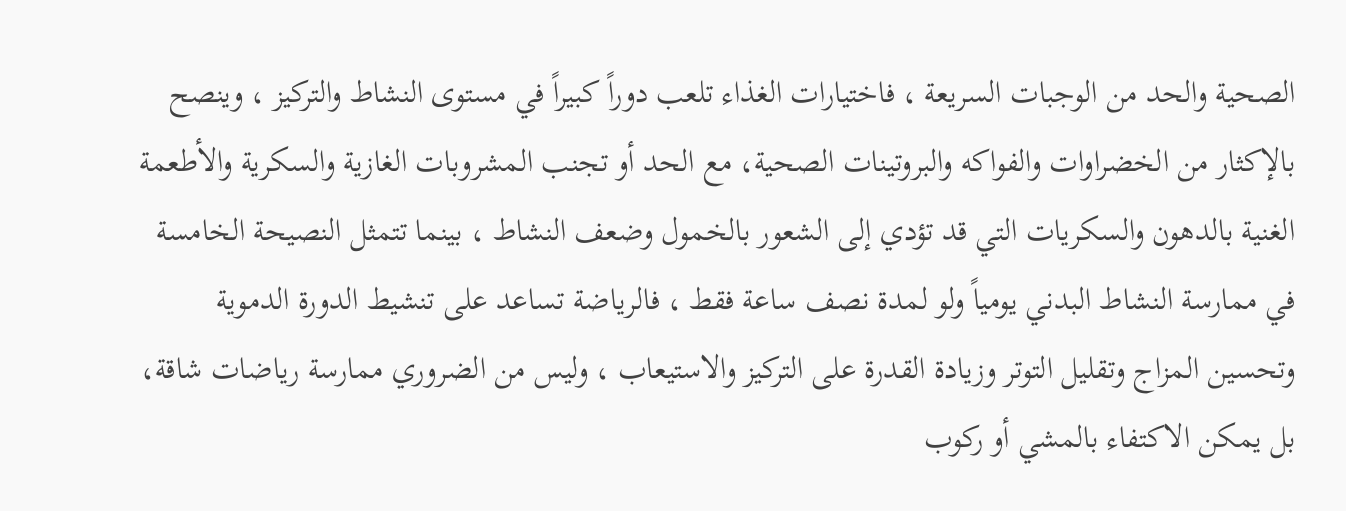الصحية والحد من الوجبات السريعة ، فاختيارات الغذاء تلعب دوراً كبيراً في مستوى النشاط والتركيز ، وينصح بالإكثار من الخضراوات والفواكه والبروتينات الصحية، مع الحد أو تجنب المشروبات الغازية والسكرية والأطعمة الغنية بالدهون والسكريات التي قد تؤدي إلى الشعور بالخمول وضعف النشاط ، بينما تتمثل النصيحة الخامسة في ممارسة النشاط البدني يومياً ولو لمدة نصف ساعة فقط ، فالرياضة تساعد على تنشيط الدورة الدموية وتحسين المزاج وتقليل التوتر وزيادة القدرة على التركيز والاستيعاب ، وليس من الضروري ممارسة رياضات شاقة، بل يمكن الاكتفاء بالمشي أو ركوب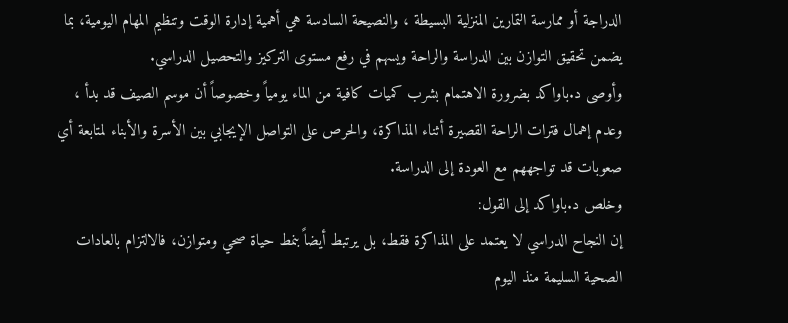الدراجة أو ممارسة التمارين المنزلية البسيطة ، والنصيحة السادسة هي أهمية إدارة الوقت وتنظيم المهام اليومية، بما يضمن تحقيق التوازن بين الدراسة والراحة ويسهم في رفع مستوى التركيز والتحصيل الدراسي.
وأوصى د.باواكد بضرورة الاهتمام بشرب كميات كافية من الماء يومياً وخصوصاً أن موسم الصيف قد بدأ ، وعدم إهمال فترات الراحة القصيرة أثناء المذاكرة، والحرص على التواصل الإيجابي بين الأسرة والأبناء لمتابعة أي صعوبات قد تواجههم مع العودة إلى الدراسة.
وخلص د.باواكد إلى القول:
إن النجاح الدراسي لا يعتمد على المذاكرة فقط، بل يرتبط أيضاً بنمط حياة صحي ومتوازن، فالالتزام بالعادات الصحية السليمة منذ اليوم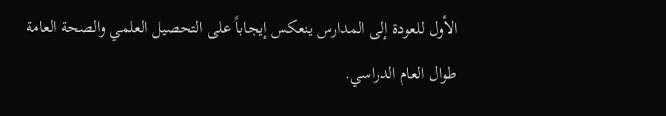الأول للعودة إلى المدارس ينعكس إيجاباً على التحصيل العلمي والصحة العامة طوال العام الدراسي.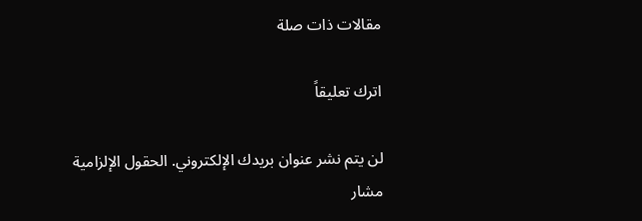مقالات ذات صلة

اترك تعليقاً

لن يتم نشر عنوان بريدك الإلكتروني. الحقول الإلزامية مشار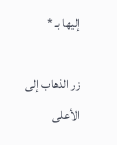إليها بـ *

زر الذهاب إلى الأعلى